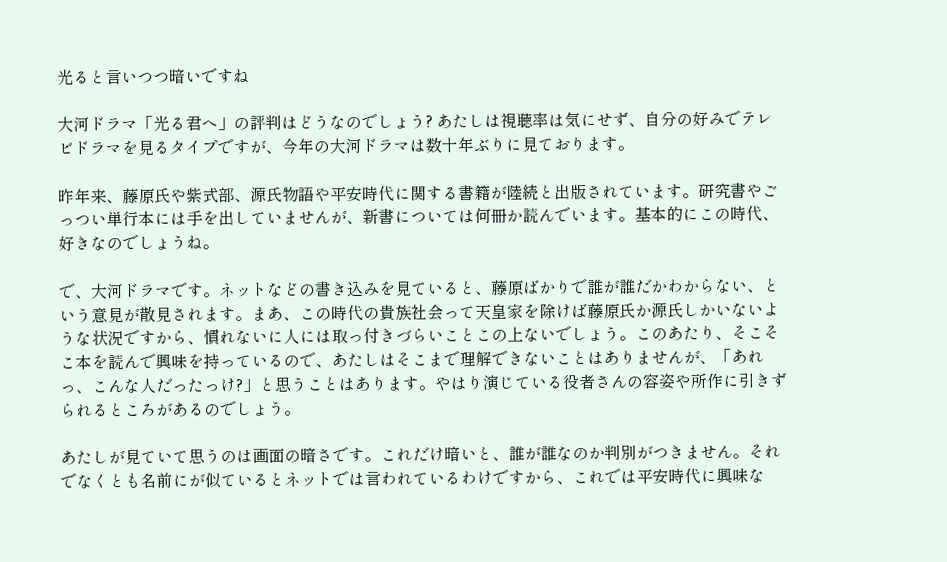光ると言いつつ暗いですね

大河ドラマ「光る君へ」の評判はどうなのでしょう? あたしは視聴率は気にせず、自分の好みでテレビドラマを見るタイプですが、今年の大河ドラマは数十年ぶりに見ております。

昨年来、藤原氏や紫式部、源氏物語や平安時代に関する書籍が陸続と出版されています。研究書やごっつい単行本には手を出していませんが、新書については何冊か読んでいます。基本的にこの時代、好きなのでしょうね。

で、大河ドラマです。ネットなどの書き込みを見ていると、藤原ばかりで誰が誰だかわからない、という意見が散見されます。まあ、この時代の貴族社会って天皇家を除けば藤原氏か源氏しかいないような状況ですから、慣れないに人には取っ付きづらいことこの上ないでしょう。このあたり、そこそこ本を読んで興味を持っているので、あたしはそこまで理解できないことはありませんが、「あれっ、こんな人だったっけ?」と思うことはあります。やはり演じている役者さんの容姿や所作に引きずられるところがあるのでしょう。

あたしが見ていて思うのは画面の暗さです。これだけ暗いと、誰が誰なのか判別がつきません。それでなくとも名前にが似ているとネットでは言われているわけですから、これでは平安時代に興味な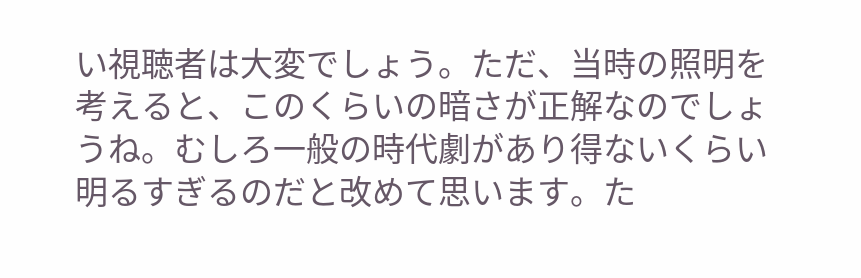い視聴者は大変でしょう。ただ、当時の照明を考えると、このくらいの暗さが正解なのでしょうね。むしろ一般の時代劇があり得ないくらい明るすぎるのだと改めて思います。た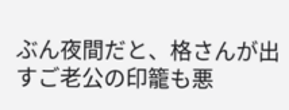ぶん夜間だと、格さんが出すご老公の印籠も悪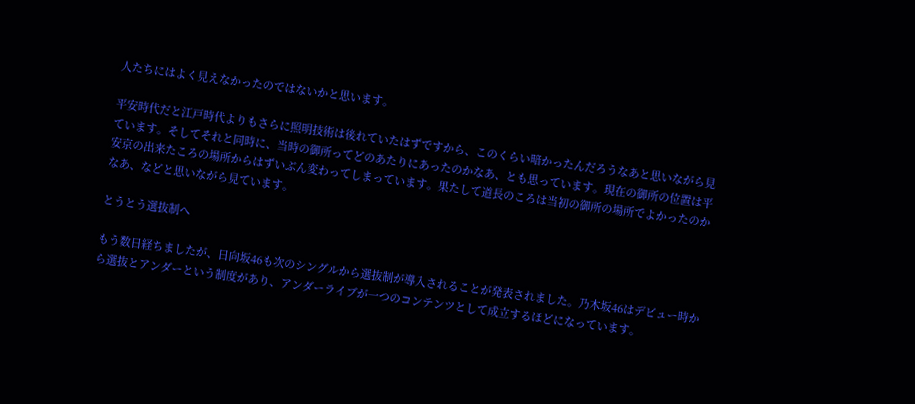人たちにはよく見えなかったのではないかと思います。

平安時代だと江戸時代よりもさらに照明技術は後れていたはずですから、このくらい暗かったんだろうなあと思いながら見ています。そしてそれと同時に、当時の御所ってどのあたりにあったのかなあ、とも思っています。現在の御所の位置は平安京の出来たころの場所からはずいぶん変わってしまっています。果たして道長のころは当初の御所の場所でよかったのかなあ、などと思いながら見ています。

とうとう選抜制へ

もう数日経ちましたが、日向坂46も次のシングルから選抜制が導入されることが発表されました。乃木坂46はデビュー時から選抜とアンダーという制度があり、アンダーライブが一つのコンテンツとして成立するほどになっています。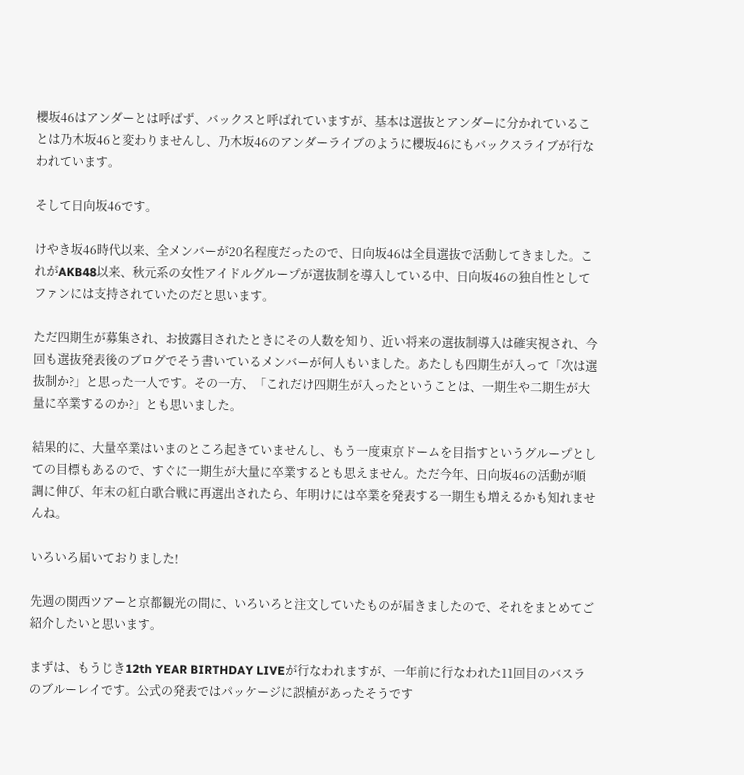櫻坂46はアンダーとは呼ばず、バックスと呼ばれていますが、基本は選抜とアンダーに分かれていることは乃木坂46と変わりませんし、乃木坂46のアンダーライブのように櫻坂46にもバックスライブが行なわれています。

そして日向坂46です。

けやき坂46時代以来、全メンバーが20名程度だったので、日向坂46は全員選抜で活動してきました。これがAKB48以来、秋元系の女性アイドルグループが選抜制を導入している中、日向坂46の独自性としてファンには支持されていたのだと思います。

ただ四期生が募集され、お披露目されたときにその人数を知り、近い将来の選抜制導入は確実視され、今回も選抜発表後のブログでそう書いているメンバーが何人もいました。あたしも四期生が入って「次は選抜制か?」と思った一人です。その一方、「これだけ四期生が入ったということは、一期生や二期生が大量に卒業するのか?」とも思いました。

結果的に、大量卒業はいまのところ起きていませんし、もう一度東京ドームを目指すというグループとしての目標もあるので、すぐに一期生が大量に卒業するとも思えません。ただ今年、日向坂46の活動が順調に伸び、年末の紅白歌合戦に再選出されたら、年明けには卒業を発表する一期生も増えるかも知れませんね。

いろいろ届いておりました!

先週の関西ツアーと京都観光の間に、いろいろと注文していたものが届きましたので、それをまとめてご紹介したいと思います。

まずは、もうじき12th YEAR BIRTHDAY LIVEが行なわれますが、一年前に行なわれた11回目のバスラのブルーレイです。公式の発表ではパッケージに誤植があったそうです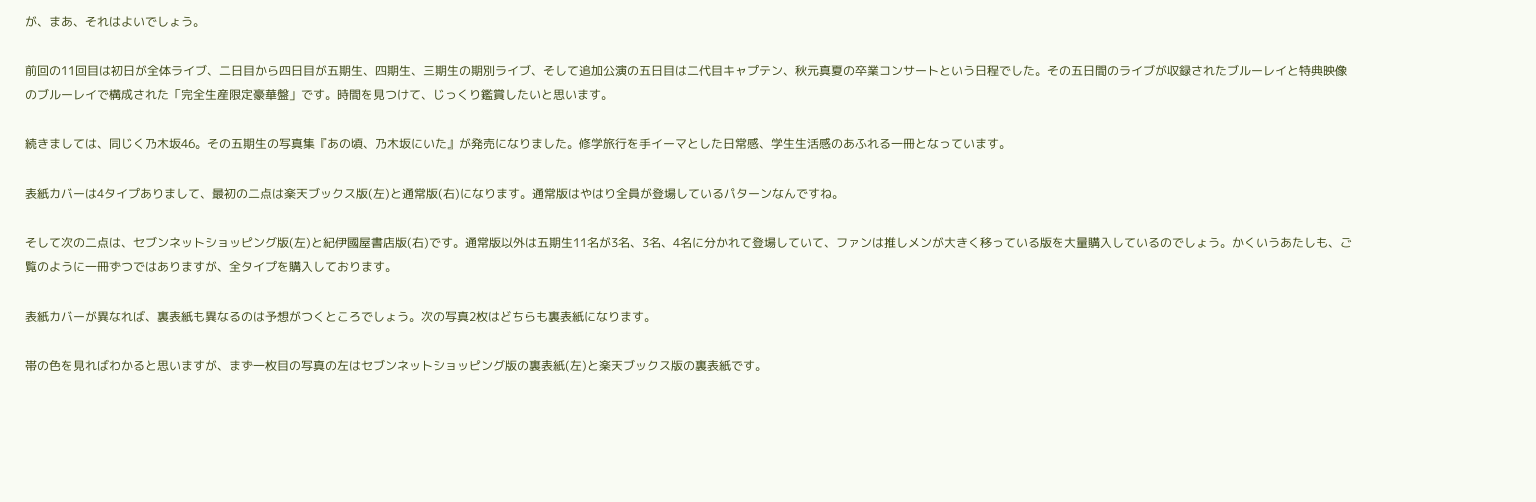が、まあ、それはよいでしょう。

前回の11回目は初日が全体ライブ、二日目から四日目が五期生、四期生、三期生の期別ライブ、そして追加公演の五日目は二代目キャプテン、秋元真夏の卒業コンサートという日程でした。その五日間のライブが収録されたブルーレイと特典映像のブルーレイで構成された「完全生産限定豪華盤」です。時間を見つけて、じっくり鑑賞したいと思います。

続きましては、同じく乃木坂46。その五期生の写真集『あの頃、乃木坂にいた』が発売になりました。修学旅行を手イーマとした日常感、学生生活感のあふれる一冊となっています。

表紙カバーは4タイプありまして、最初の二点は楽天ブックス版(左)と通常版(右)になります。通常版はやはり全員が登場しているパターンなんですね。

そして次の二点は、セブンネットショッピング版(左)と紀伊國屋書店版(右)です。通常版以外は五期生11名が3名、3名、4名に分かれて登場していて、ファンは推しメンが大きく移っている版を大量購入しているのでしょう。かくいうあたしも、ご覧のように一冊ずつではありますが、全タイプを購入しております。

表紙カバーが異なれば、裏表紙も異なるのは予想がつくところでしょう。次の写真2枚はどちらも裏表紙になります。

帯の色を見ればわかると思いますが、まず一枚目の写真の左はセブンネットショッピング版の裏表紙(左)と楽天ブックス版の裏表紙です。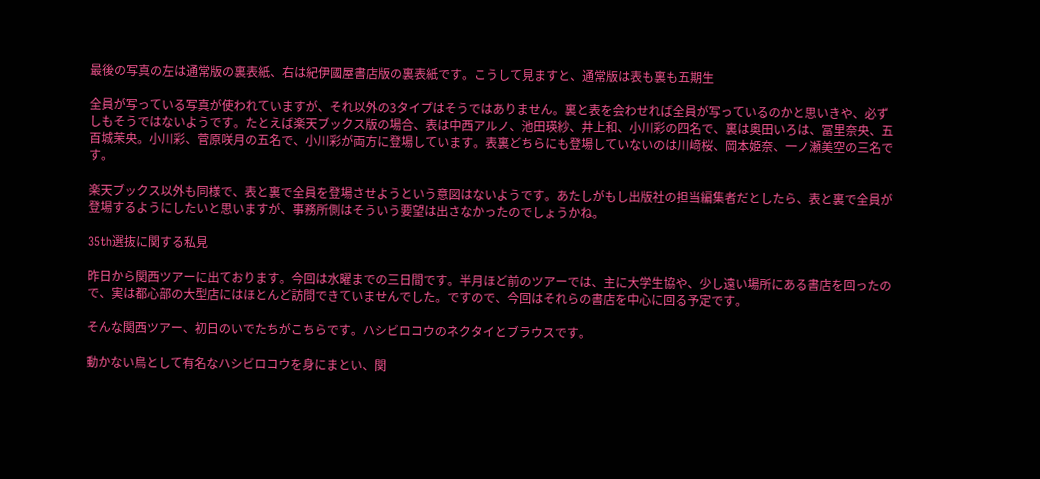最後の写真の左は通常版の裏表紙、右は紀伊國屋書店版の裏表紙です。こうして見ますと、通常版は表も裏も五期生

全員が写っている写真が使われていますが、それ以外の3タイプはそうではありません。裏と表を会わせれば全員が写っているのかと思いきや、必ずしもそうではないようです。たとえば楽天ブックス版の場合、表は中西アルノ、池田瑛紗、井上和、小川彩の四名で、裏は奥田いろは、冨里奈央、五百城茉央。小川彩、菅原咲月の五名で、小川彩が両方に登場しています。表裏どちらにも登場していないのは川﨑桜、岡本姫奈、一ノ瀬美空の三名です。

楽天ブックス以外も同様で、表と裏で全員を登場させようという意図はないようです。あたしがもし出版社の担当編集者だとしたら、表と裏で全員が登場するようにしたいと思いますが、事務所側はそういう要望は出さなかったのでしょうかね。

35th選抜に関する私見

昨日から関西ツアーに出ております。今回は水曜までの三日間です。半月ほど前のツアーでは、主に大学生協や、少し遠い場所にある書店を回ったので、実は都心部の大型店にはほとんど訪問できていませんでした。ですので、今回はそれらの書店を中心に回る予定です。

そんな関西ツアー、初日のいでたちがこちらです。ハシビロコウのネクタイとブラウスです。

動かない鳥として有名なハシビロコウを身にまとい、関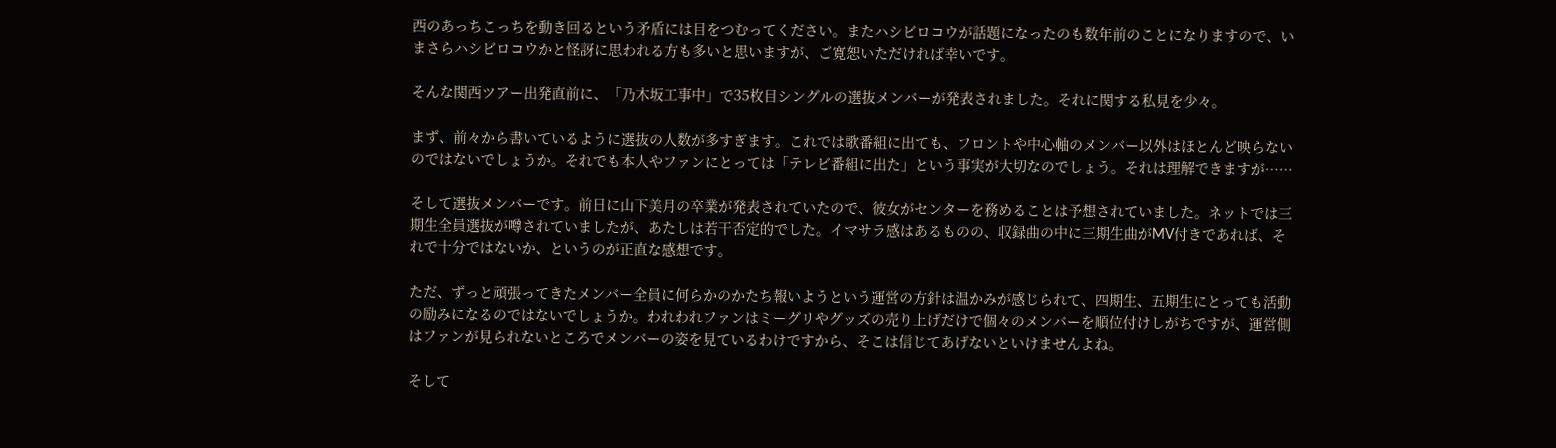西のあっちこっちを動き回るという矛盾には目をつむってください。またハシビロコウが話題になったのも数年前のことになりますので、いまさらハシビロコウかと怪訝に思われる方も多いと思いますが、ご寛恕いただければ幸いです。

そんな関西ツアー出発直前に、「乃木坂工事中」で35枚目シングルの選抜メンバーが発表されました。それに関する私見を少々。

まず、前々から書いているように選抜の人数が多すぎます。これでは歌番組に出ても、フロントや中心軸のメンバー以外はほとんど映らないのではないでしょうか。それでも本人やファンにとっては「テレビ番組に出た」という事実が大切なのでしょう。それは理解できますが……

そして選抜メンバーです。前日に山下美月の卒業が発表されていたので、彼女がセンターを務めることは予想されていました。ネットでは三期生全員選抜が噂されていましたが、あたしは若干否定的でした。イマサラ感はあるものの、収録曲の中に三期生曲がMV付きであれば、それで十分ではないか、というのが正直な感想です。

ただ、ずっと頑張ってきたメンバー全員に何らかのかたち報いようという運営の方針は温かみが感じられて、四期生、五期生にとっても活動の励みになるのではないでしょうか。われわれファンはミーグリやグッズの売り上げだけで個々のメンバーを順位付けしがちですが、運営側はファンが見られないところでメンバーの姿を見ているわけですから、そこは信じてあげないといけませんよね。

そして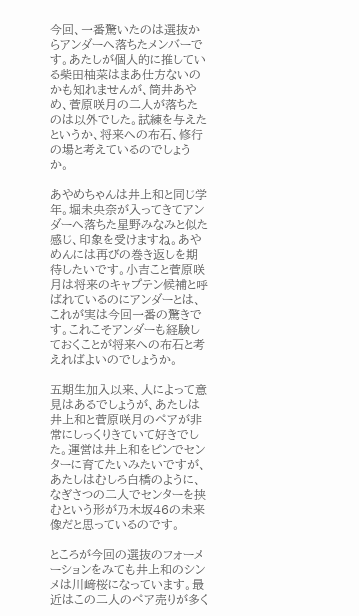今回、一番驚いたのは選抜からアンダーへ落ちたメンバーです。あたしが個人的に推している柴田柚菜はまあ仕方ないのかも知れませんが、筒井あやめ、菅原咲月の二人が落ちたのは以外でした。試練を与えたというか、将来への布石、修行の場と考えているのでしょうか。

あやめちゃんは井上和と同じ学年。堀未央奈が入ってきてアンダーへ落ちた星野みなみと似た感じ、印象を受けますね。あやめんには再びの巻き返しを期待したいです。小吉こと菅原咲月は将来のキャプテン候補と呼ばれているのにアンダーとは、これが実は今回一番の驚きです。これこそアンダーも経験しておくことが将来への布石と考えればよいのでしょうか。

五期生加入以来、人によって意見はあるでしょうが、あたしは井上和と菅原咲月のペアが非常にしっくりきていて好きでした。運営は井上和をピンでセンターに育てたいみたいですが、あたしはむしろ白橋のように、なぎさつの二人でセンターを挟むという形が乃木坂46の未来像だと思っているのです。

ところが今回の選抜のフォーメーションをみても井上和のシンメは川﨑桜になっています。最近はこの二人のペア売りが多く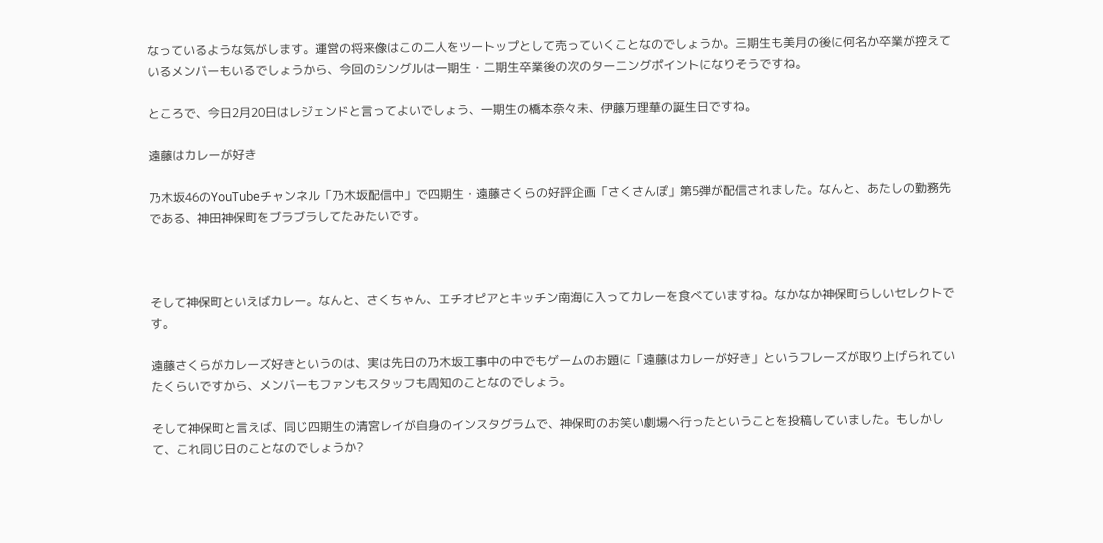なっているような気がします。運営の将来像はこの二人をツートップとして売っていくことなのでしょうか。三期生も美月の後に何名か卒業が控えているメンバーもいるでしょうから、今回のシングルは一期生・二期生卒業後の次のターニングポイントになりそうですね。

ところで、今日2月20日はレジェンドと言ってよいでしょう、一期生の橋本奈々未、伊藤万理華の誕生日ですね。

遠藤はカレーが好き

乃木坂46のYouTubeチャンネル「乃木坂配信中」で四期生・遠藤さくらの好評企画「さくさんぽ」第5弾が配信されました。なんと、あたしの勤務先である、神田神保町をブラブラしてたみたいです。



そして神保町といえばカレー。なんと、さくちゃん、エチオピアとキッチン南海に入ってカレーを食べていますね。なかなか神保町らしいセレクトです。

遠藤さくらがカレーズ好きというのは、実は先日の乃木坂工事中の中でもゲームのお題に「遠藤はカレーが好き」というフレーズが取り上げられていたくらいですから、メンバーもファンもスタッフも周知のことなのでしょう。

そして神保町と言えば、同じ四期生の清宮レイが自身のインスタグラムで、神保町のお笑い劇場へ行ったということを投稿していました。もしかして、これ同じ日のことなのでしょうか?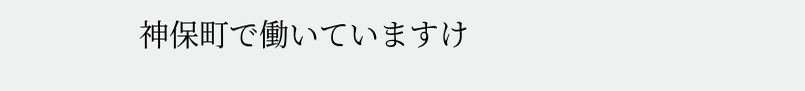神保町で働いていますけ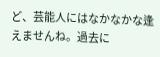ど、芸能人にはなかなかな逢えませんね。過去に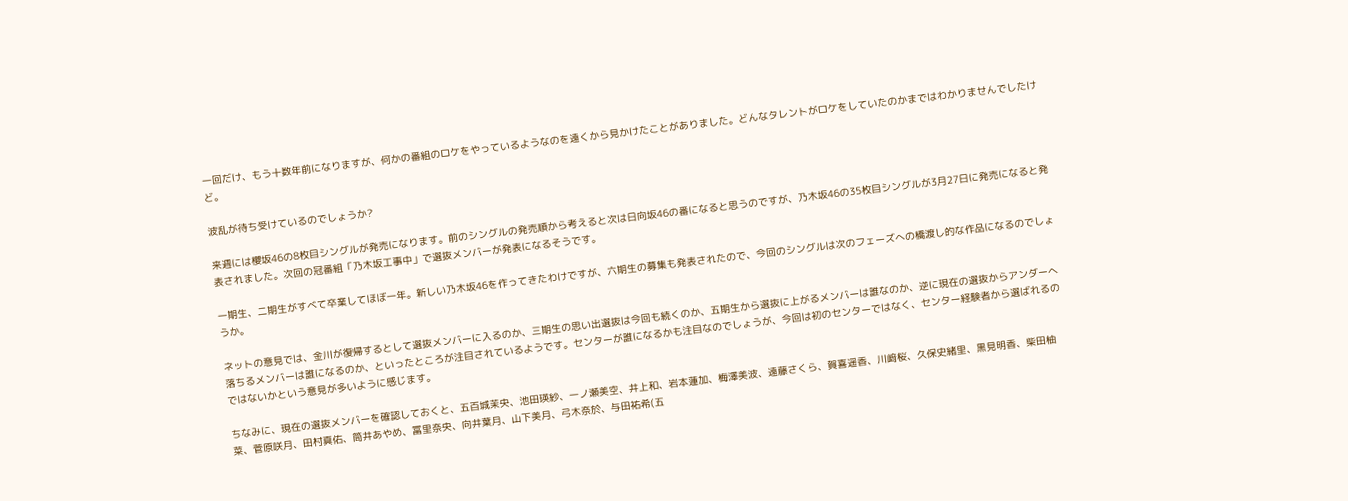一回だけ、もう十数年前になりますが、何かの番組のロケをやっているようなのを遠くから見かけたことがありました。どんなタレントがロケをしていたのかまではわかりませんでしたけど。

波乱が待ち受けているのでしょうか?

来週には櫻坂46の8枚目シングルが発売になります。前のシングルの発売順から考えると次は日向坂46の番になると思うのですが、乃木坂46の35枚目シングルが3月27日に発売になると発表されました。次回の冠番組「乃木坂工事中」で選抜メンバーが発表になるそうです。

一期生、二期生がすべて卒業してほぼ一年。新しい乃木坂46を作ってきたわけですが、六期生の募集も発表されたので、今回のシングルは次のフェーズへの橋渡し的な作品になるのでしょうか。

ネットの意見では、金川が復帰するとして選抜メンバーに入るのか、三期生の思い出選抜は今回も続くのか、五期生から選抜に上がるメンバーは誰なのか、逆に現在の選抜からアンダーへ落ちるメンバーは誰になるのか、といったところが注目されているようです。センターが誰になるかも注目なのでしょうが、今回は初のセンターではなく、センター経験者から選ばれるのではないかという意見が多いように感じます。

ちなみに、現在の選抜メンバーを確認しておくと、五百城茉央、池田瑛紗、一ノ瀬美空、井上和、岩本蓮加、梅澤美波、遠藤さくら、賀喜遥香、川﨑桜、久保史緒里、黒見明香、柴田柚菜、菅原咲月、田村真佑、筒井あやめ、冨里奈央、向井葉月、山下美月、弓木奈於、与田祐希(五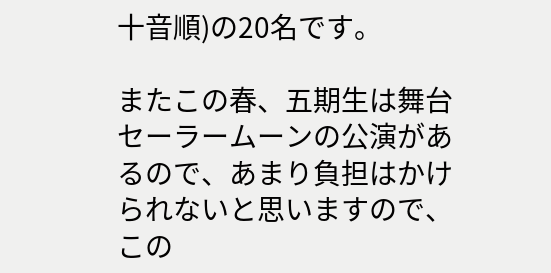十音順)の20名です。

またこの春、五期生は舞台セーラームーンの公演があるので、あまり負担はかけられないと思いますので、この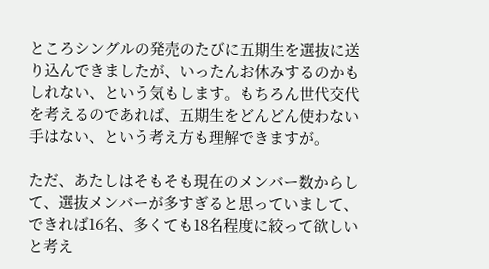ところシングルの発売のたびに五期生を選抜に送り込んできましたが、いったんお休みするのかもしれない、という気もします。もちろん世代交代を考えるのであれば、五期生をどんどん使わない手はない、という考え方も理解できますが。

ただ、あたしはそもそも現在のメンバー数からして、選抜メンバーが多すぎると思っていまして、できれば16名、多くても18名程度に絞って欲しいと考え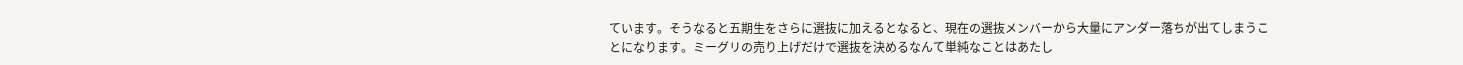ています。そうなると五期生をさらに選抜に加えるとなると、現在の選抜メンバーから大量にアンダー落ちが出てしまうことになります。ミーグリの売り上げだけで選抜を決めるなんて単純なことはあたし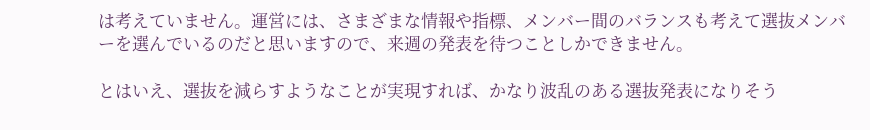は考えていません。運営には、さまざまな情報や指標、メンバー間のバランスも考えて選抜メンバーを選んでいるのだと思いますので、来週の発表を待つことしかできません。

とはいえ、選抜を減らすようなことが実現すれば、かなり波乱のある選抜発表になりそう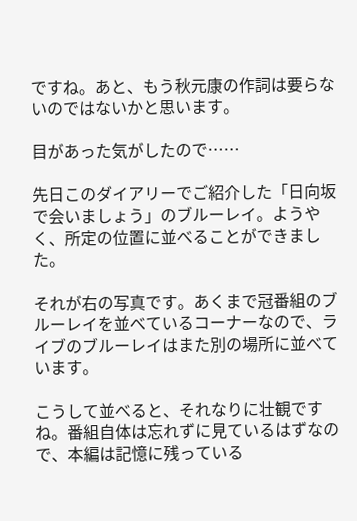ですね。あと、もう秋元康の作詞は要らないのではないかと思います。

目があった気がしたので……

先日このダイアリーでご紹介した「日向坂で会いましょう」のブルーレイ。ようやく、所定の位置に並べることができました。

それが右の写真です。あくまで冠番組のブルーレイを並べているコーナーなので、ライブのブルーレイはまた別の場所に並べています。

こうして並べると、それなりに壮観ですね。番組自体は忘れずに見ているはずなので、本編は記憶に残っている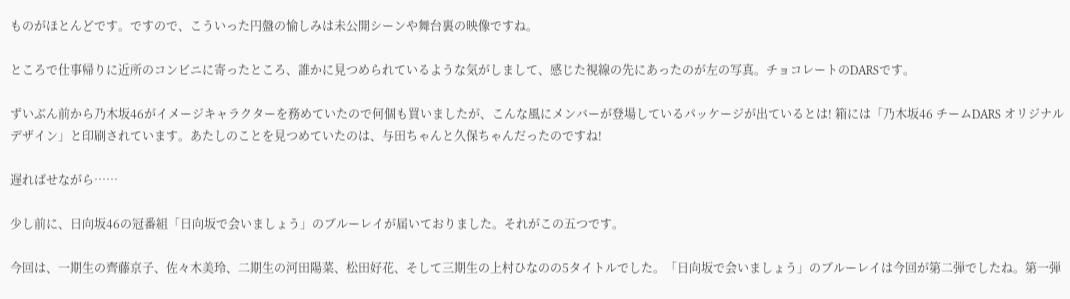ものがほとんどです。ですので、こういった円盤の愉しみは未公開シーンや舞台裏の映像ですね。

ところで仕事帰りに近所のコンビニに寄ったところ、誰かに見つめられているような気がしまして、感じた視線の先にあったのが左の写真。チョコレートのDARSです。

ずいぶん前から乃木坂46がイメージキャラクターを務めていたので何個も買いましたが、こんな風にメンバーが登場しているパッケージが出ているとは! 箱には「乃木坂46 チームDARS オリジナルデザイン」と印刷されています。あたしのことを見つめていたのは、与田ちゃんと久保ちゃんだったのですね!

遅ればせながら……

少し前に、日向坂46の冠番組「日向坂で会いましょう」のブルーレイが届いておりました。それがこの五つです。

今回は、一期生の齊藤京子、佐々木美玲、二期生の河田陽菜、松田好花、そして三期生の上村ひなのの5タイトルでした。「日向坂で会いましょう」のブルーレイは今回が第二弾でしたね。第一弾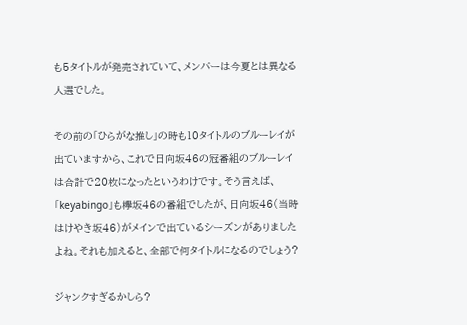も5タイトルが発売されていて、メンバーは今夏とは異なる人選でした。

その前の「ひらがな推し」の時も10タイトルのブルーレイが出ていますから、これで日向坂46の冠番組のブルーレイは合計で20枚になったというわけです。そう言えば、「keyabingo」も欅坂46の番組でしたが、日向坂46(当時はけやき坂46)がメインで出ているシーズンがありましたよね。それも加えると、全部で何タイトルになるのでしょう?

ジャンクすぎるかしら?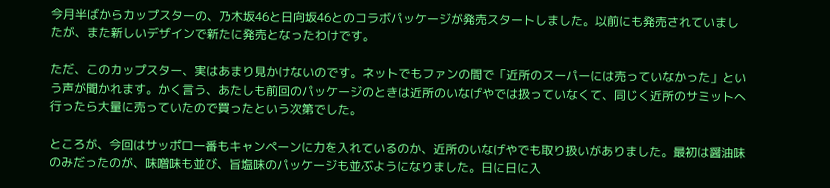今月半ばからカップスターの、乃木坂46と日向坂46とのコラボパッケージが発売スタートしました。以前にも発売されていましたが、また新しいデザインで新たに発売となったわけです。

ただ、このカップスター、実はあまり見かけないのです。ネットでもファンの間で「近所のスーパーには売っていなかった」という声が聞かれます。かく言う、あたしも前回のパッケージのときは近所のいなげやでは扱っていなくて、同じく近所のサミットへ行ったら大量に売っていたので買ったという次第でした。

ところが、今回はサッポロ一番もキャンペーンに力を入れているのか、近所のいなげやでも取り扱いがありました。最初は醤油味のみだったのが、味噌味も並び、旨塩味のパッケージも並ぶようになりました。日に日に入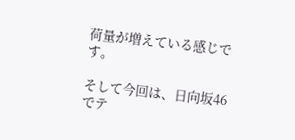荷量が増えている感じです。

そして今回は、日向坂46でテ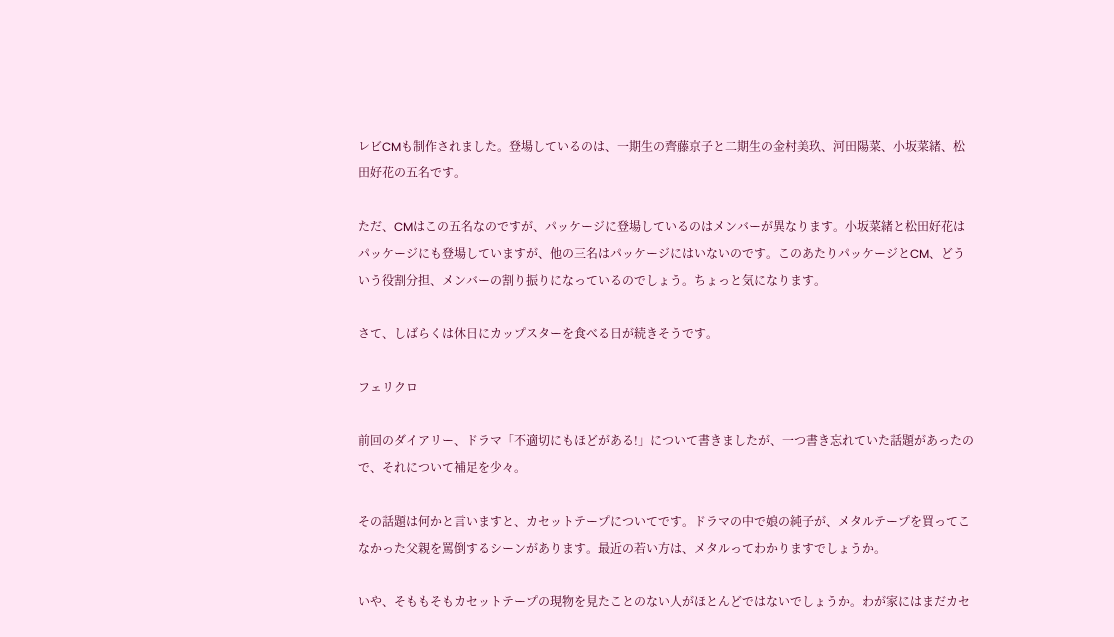レビCMも制作されました。登場しているのは、一期生の齊藤京子と二期生の金村美玖、河田陽菜、小坂菜緒、松田好花の五名です。

ただ、CMはこの五名なのですが、パッケージに登場しているのはメンバーが異なります。小坂菜緒と松田好花はパッケージにも登場していますが、他の三名はパッケージにはいないのです。このあたりパッケージとCM、どういう役割分担、メンバーの割り振りになっているのでしょう。ちょっと気になります。

さて、しばらくは休日にカップスターを食べる日が続きそうです。

フェリクロ

前回のダイアリー、ドラマ「不適切にもほどがある!」について書きましたが、一つ書き忘れていた話題があったので、それについて補足を少々。

その話題は何かと言いますと、カセットテープについてです。ドラマの中で娘の純子が、メタルテープを買ってこなかった父親を罵倒するシーンがあります。最近の若い方は、メタルってわかりますでしょうか。

いや、そももそもカセットテープの現物を見たことのない人がほとんどではないでしょうか。わが家にはまだカセ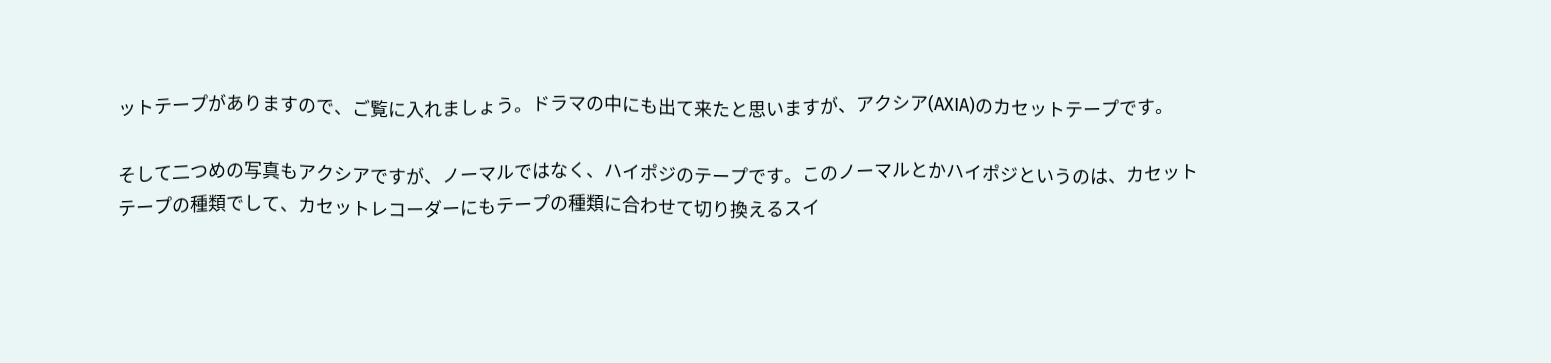ットテープがありますので、ご覧に入れましょう。ドラマの中にも出て来たと思いますが、アクシア(AXIA)のカセットテープです。

そして二つめの写真もアクシアですが、ノーマルではなく、ハイポジのテープです。このノーマルとかハイポジというのは、カセットテープの種類でして、カセットレコーダーにもテープの種類に合わせて切り換えるスイ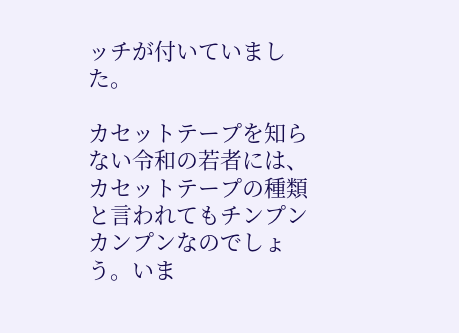ッチが付いていました。

カセットテープを知らない令和の若者には、カセットテープの種類と言われてもチンプンカンプンなのでしょう。いま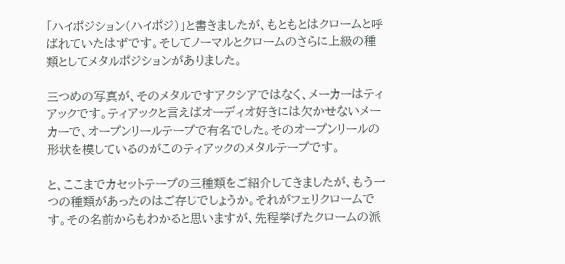「ハイポジション(ハイポジ)」と書きましたが、もともとはクロームと呼ばれていたはずです。そしてノーマルとクロームのさらに上級の種類としてメタルポジションがありました。

三つめの写真が、そのメタルですアクシアではなく、メーカーはティアックです。ティアックと言えばオーディオ好きには欠かせないメーカーで、オープンリールテープで有名でした。そのオープンリールの形状を模しているのがこのティアックのメタルテープです。

と、ここまでカセットテープの三種類をご紹介してきましたが、もう一つの種類があったのはご存じでしょうか。それがフェリクロームです。その名前からもわかると思いますが、先程挙げたクロームの派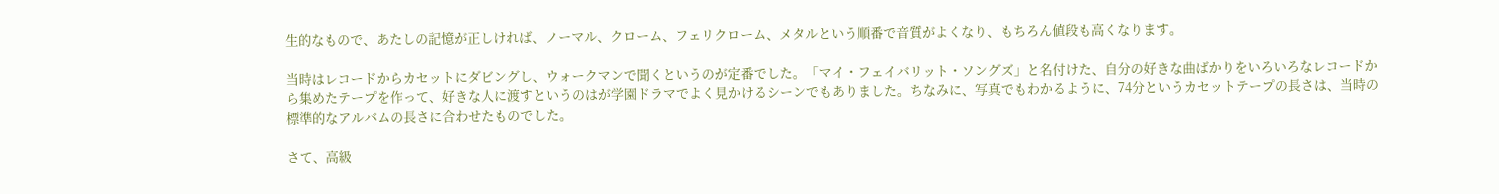生的なもので、あたしの記憶が正しければ、ノーマル、クローム、フェリクローム、メタルという順番で音質がよくなり、もちろん値段も高くなります。

当時はレコードからカセットにダビングし、ウォークマンで聞くというのが定番でした。「マイ・フェイバリット・ソングズ」と名付けた、自分の好きな曲ばかりをいろいろなレコードから集めたテープを作って、好きな人に渡すというのはが学園ドラマでよく見かけるシーンでもありました。ちなみに、写真でもわかるように、74分というカセットテープの長さは、当時の標準的なアルバムの長さに合わせたものでした。

さて、高級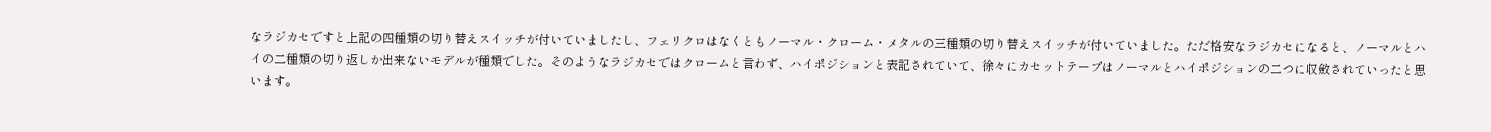なラジカセですと上記の四種類の切り替えスイッチが付いていましたし、フェリクロはなくともノーマル・クローム・メタルの三種類の切り替えスイッチが付いていました。ただ格安なラジカセになると、ノーマルとハイの二種類の切り返しか出来ないモデルが種類でした。そのようなラジカセではクロームと言わず、ハイポジションと表記されていて、徐々にカセットテープはノーマルとハイポジションの二つに収斂されていったと思います。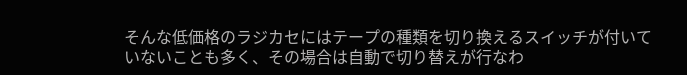そんな低価格のラジカセにはテープの種類を切り換えるスイッチが付いていないことも多く、その場合は自動で切り替えが行なわ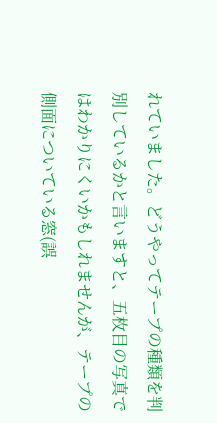れていました。どうやってテープの種類を判別しているかと言いますと、五枚目の写真ではわかりにくいかもしれませんが、テープの側面についている窓(誤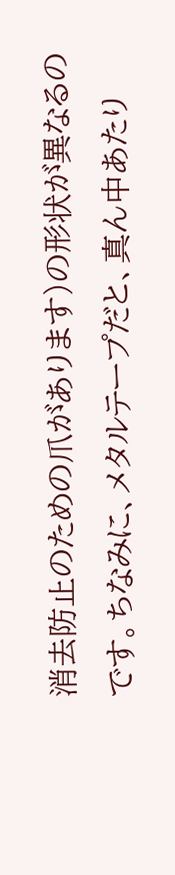消去防止のための爪があります)の形状が異なるのです。ちなみに、メタルテープだと、真ん中あたり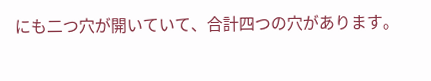にも二つ穴が開いていて、合計四つの穴があります。